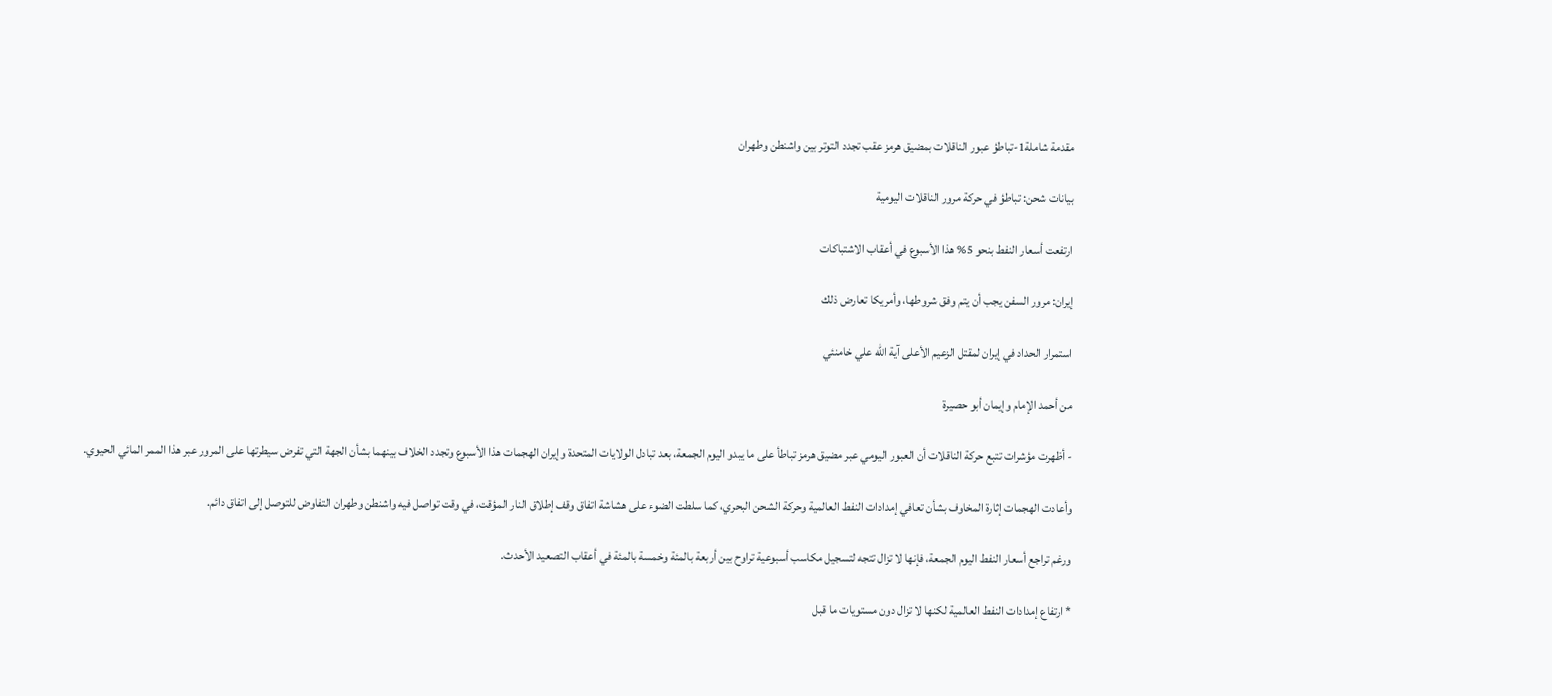مقدمة شاملة1-تباطؤ عبور الناقلات بمضيق هرمز عقب تجدد التوتر بين واشنطن وطهران

بيانات شحن: تباطؤ في حركة مرور الناقلات اليومية

ارتفعت أسعار النفط بنحو 5% هذا الأسبوع في أعقاب الاشتباكات

إيران: مرور السفن يجب أن يتم وفق شروطها، وأمريكا تعارض ذلك

استمرار الحداد في إيران لمقتل الزعيم الأعلى آية الله علي خامنئي

من أحمد الإمام وإيمان أبو حصيرة

- أظهرت مؤشرات تتبع حركة الناقلات أن العبور اليومي عبر مضيق هرمز تباطأ على ما يبدو اليوم الجمعة، بعد تبادل الولايات المتحدة وإيران الهجمات هذا الأسبوع وتجدد الخلاف بينهما بشأن الجهة التي تفرض سيطرتها على المرور عبر هذا الممر المائي الحيوي.

وأعادت الهجمات إثارة المخاوف بشأن تعافي إمدادات النفط العالمية وحركة الشحن البحري، كما سلطت الضوء على هشاشة اتفاق وقف إطلاق النار المؤقت، في وقت تواصل فيه واشنطن وطهران التفاوض للتوصل إلى اتفاق دائم.

ورغم تراجع أسعار النفط اليوم الجمعة، فإنها لا تزال تتجه لتسجيل مكاسب أسبوعية تراوح بين أربعة بالمئة وخمسة بالمئة في أعقاب التصعيد الأحدث.

* ارتفاع إمدادات النفط العالمية لكنها لا تزال دون مستويات ما قبل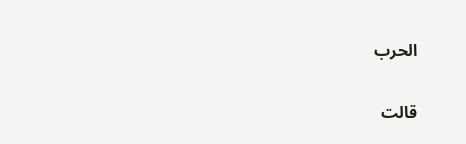الحرب

قالت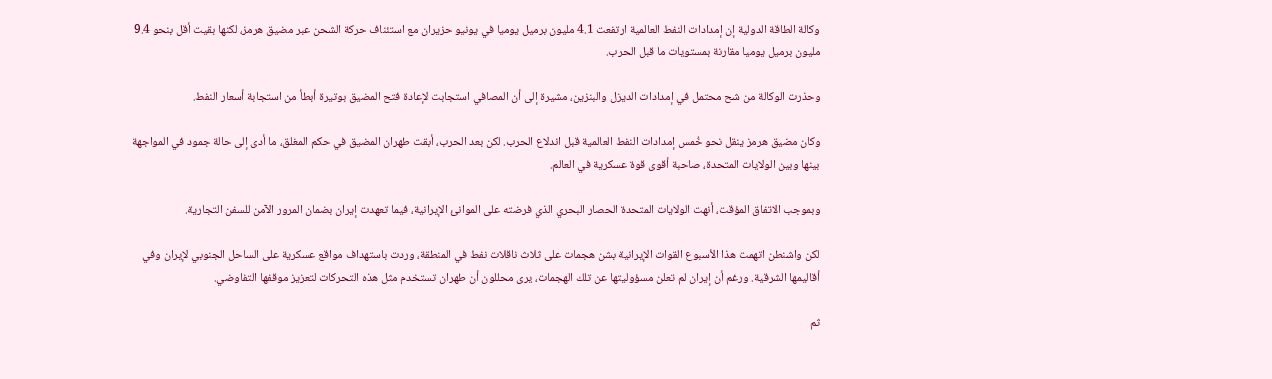وكالة الطاقة الدولية إن إمدادات النفط العالمية ارتفعت 4.1 مليون برميل يوميا في يونيو حزيران مع استئناف حركة الشحن عبر مضيق هرمز، لكنها بقيت أقل بنحو 9.4 مليون برميل يوميا مقارنة بمستويات ما قبل الحرب.

وحذرت الوكالة من شح محتمل في إمدادات الديزل والبنزين، مشيرة إلى أن المصافي استجابت لإعادة فتح المضيق بوتيرة أبطأ من استجابة أسعار النفط.

وكان مضيق هرمز ينقل نحو خُمس إمدادات النفط العالمية قبل اندلاع الحرب. لكن بعد الحرب، أبقت طهران المضيق في حكم المغلق، ما أدى إلى حالة جمود في المواجهة بينها وبين الولايات المتحدة، صاحبة أقوى قوة عسكرية في العالم.

وبموجب الاتفاق المؤقت، أنهت الولايات المتحدة الحصار البحري الذي فرضته على الموانئ الإيرانية، فيما تعهدت إيران بضمان المرور الآمن للسفن التجارية.

لكن واشنطن اتهمت هذا الأسبوع القوات الإيرانية بشن هجمات على ثلاث ناقلات نفط في المنطقة، وردت باستهداف مواقع عسكرية على الساحل الجنوبي لإيران وفي أقاليمها الشرقية. ورغم أن إيران لم تعلن مسؤوليتها عن تلك الهجمات، يرى محللون أن طهران تستخدم مثل هذه التحركات لتعزيز موقفها التفاوضي.

ثم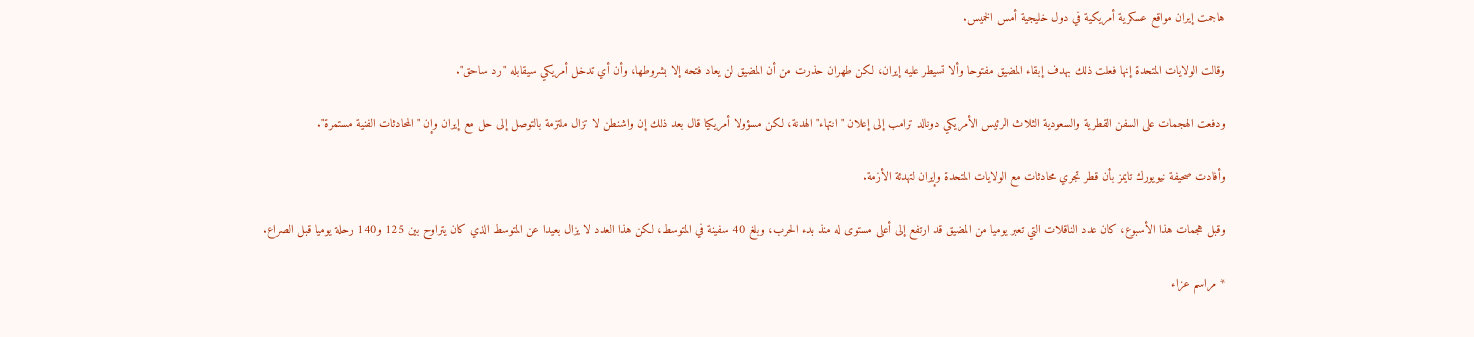هاجمت إيران مواقع عسكرية أمريكية في دول خليجية أمس الخميس.

وقالت الولايات المتحدة إنها فعلت ذلك بهدف إبقاء المضيق مفتوحا وألا تسيطر عليه إيران، لكن طهران حذرت من أن المضيق لن يعاد فتحه إلا بشروطها، وأن أي تدخل أمريكي سيقابله "رد ساحق".

ودفعت الهجمات على السفن القطرية والسعودية الثلاث الرئيس الأمريكي دونالد ترامب إلى إعلان "انتهاء" الهدنة، لكن مسؤولا أمريكيا قال بعد ذلك إن واشنطن لا تزال ملتزمة بالتوصل إلى حل مع إيران وإن "المحادثات الفنية مستمرة".

وأفادت صحيفة نيويورك تايمز بأن قطر تجري محادثات مع الولايات المتحدة وإيران لتهدئة الأزمة.

وقبل هجمات هذا الأسبوع، كان عدد الناقلات التي تعبر يوميا من المضيق قد ارتفع إلى أعلى مستوى له منذ بدء الحرب، وبلغ 40 سفينة في المتوسط، لكن هذا العدد لا يزال بعيدا عن المتوسط الذي كان يتراوح بين 125 و140 رحلة يوميا قبل الصراع.

* مراسم عزاء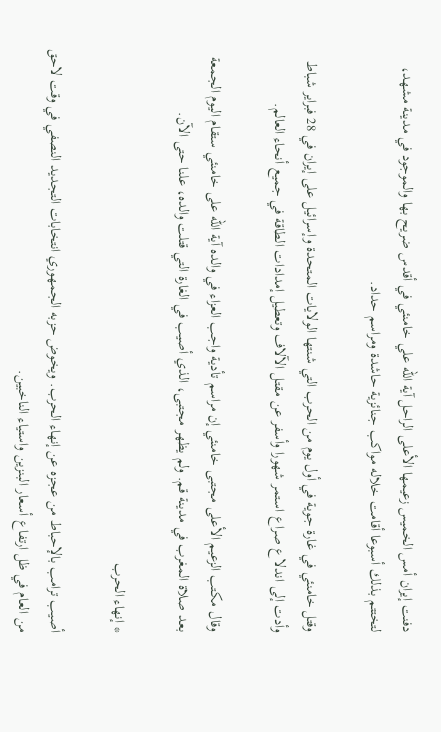دفنت إيران أمس الخميس زعيمها الأعلى الراحل آية الله علي خامنئي في أقدس ضريح بها والموجود في مدينة مشهد، لتختتم بذلك أسبوعا أقامت خلاله مواكب جنائزية حاشدة ومراسم حداد.

وقتل خامنئي في غارة جوية في أول يوم من الحرب التي شنتها الولايات المتحدة وإسرائيل على إيران في 28 فبراير شباط وأدت إلى اندلاع صراع استمر شهورا وأسفر عن مقتل الآلاف وتعطيل إمدادات الطاقة في جميع أنحاء العالم.

وقال مكتب الزعيم الأعلى مجتبى خامنئي إن مراسم تأدية واجب العزاء في والده آية الله على خامنئي ستقام اليوم الجمعة بعد صلاة المغرب في مدينة قم. ولم يظهر مجتبى، الذي أصيب في الغارة التي قتلت والده، علنا حتى الآن.

* إنهاء الحرب

أصيب ترامب بالإحباط من عجزه عن إنهاء الحرب. ويخوض حزبه الجمهوري انتخابات التجديد النصفي في وقت لاحق من العام في ظل ارتفاع أسعار البنزين واستياء الناخبين.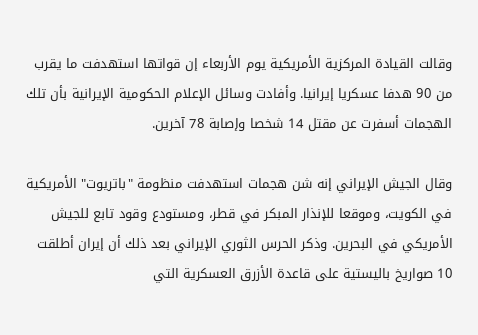وقالت القيادة المركزية الأمريكية يوم الأربعاء إن قواتها استهدفت ما يقرب من 90 هدفا عسكريا إيرانيا. وأفادت وسائل الإعلام الحكومية الإيرانية بأن تلك الهجمات أسفرت عن مقتل 14 شخصا وإصابة 78 آخرين.

وقال الجيش الإيراني إنه شن هجمات استهدفت منظومة "باتريوت" الأمريكية في الكويت، وموقعا للإنذار المبكر في قطر، ومستودع وقود تابع للجيش الأمريكي في البحرين. وذكر الحرس الثوري الإيراني بعد ذلك أن إيران أطلقت 10 صواريخ باليستية على قاعدة الأزرق العسكرية التي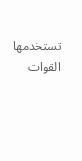تستخدمها القوات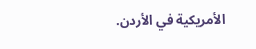الأمريكية في الأردن.